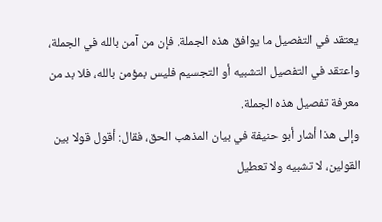يعتقد في التفصيل ما يوافق هذه الجملة. فإن من آمن بالله في الجملة، واعتقد في التفصيل التشبيه أو التجسيم فليس بمؤمن بالله، فلا بد من معرفة تفصيل هذه الجملة.
وإلى هذا أشار أبو حنيفة في بيان المذهب الحق، فقال: أقول قولا بين القولين، لا تشبيه ولا تعطيل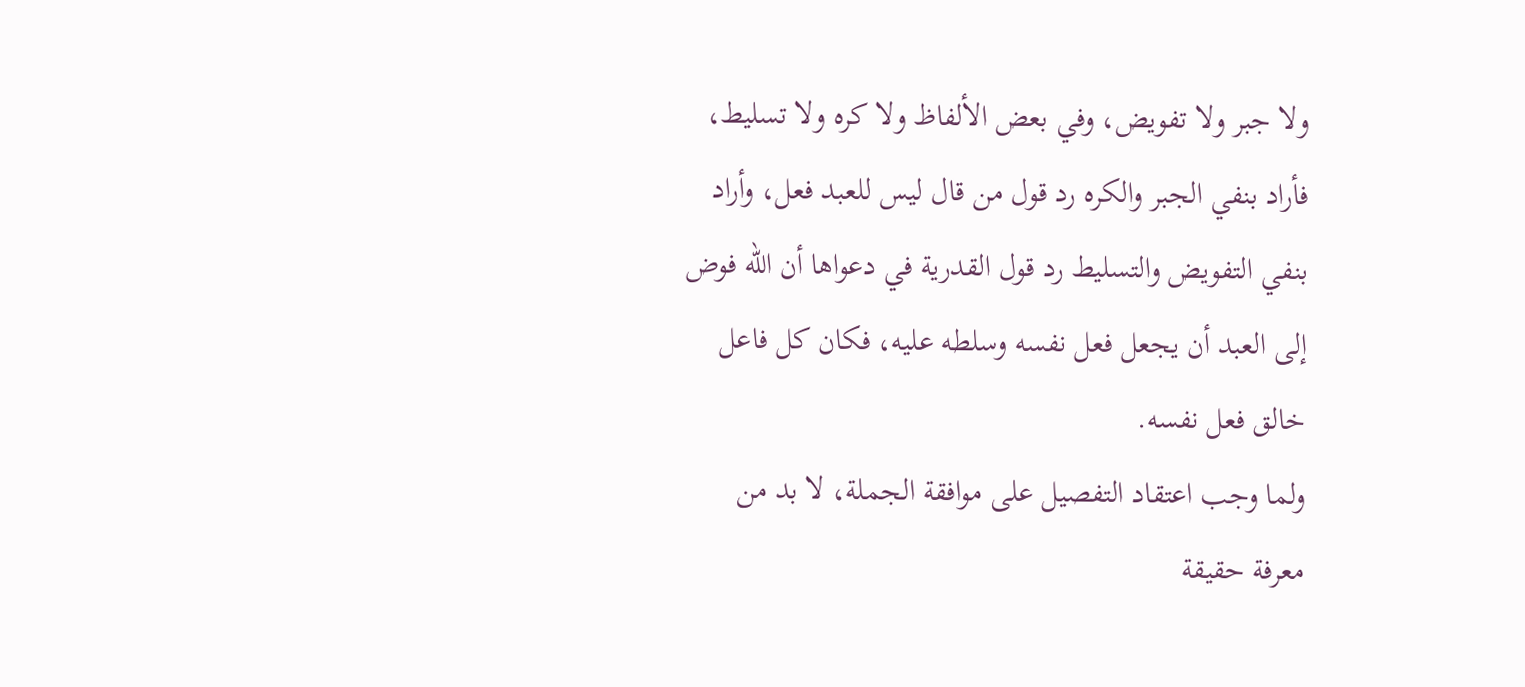ولا جبر ولا تفويض، وفي بعض الألفاظ ولا كره ولا تسليط، فأراد بنفي الجبر والكره رد قول من قال ليس للعبد فعل، وأراد بنفي التفويض والتسليط رد قول القدرية في دعواها أن الله فوض إلى العبد أن يجعل فعل نفسه وسلطه عليه، فكان كل فاعل خالق فعل نفسه.
ولما وجب اعتقاد التفصيل على موافقة الجملة، لا بد من معرفة حقيقة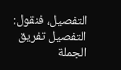التفصيل، فنقول: التفصيل تفريق الجملة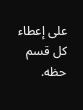على إعطاء كل قسم حظه.